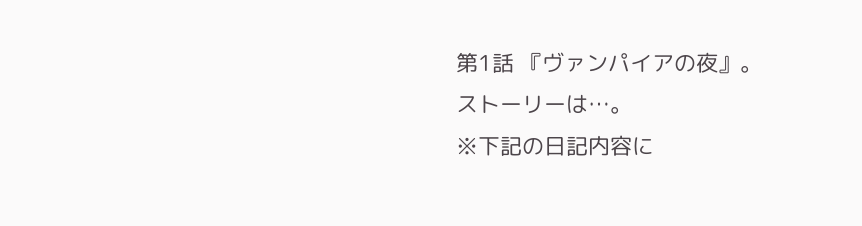第1話 『ヴァンパイアの夜』。
ストーリーは…。
※下記の日記内容に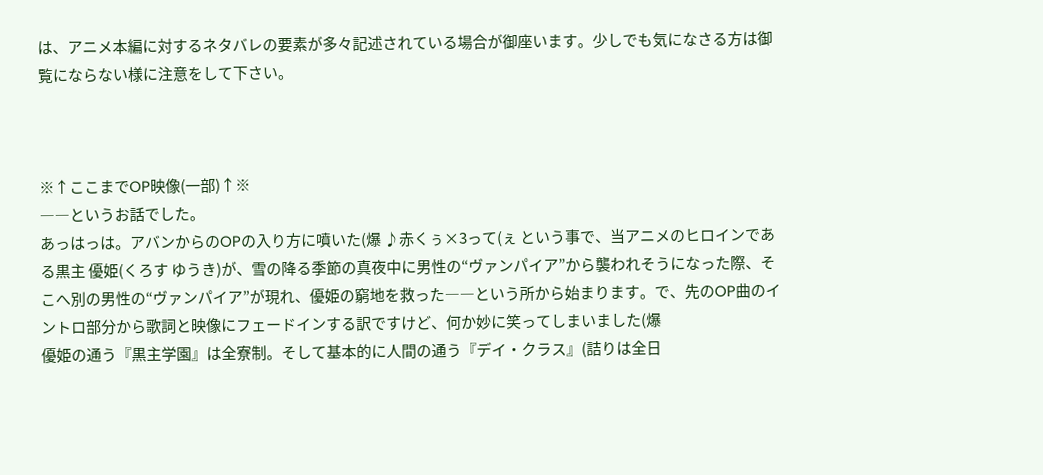は、アニメ本編に対するネタバレの要素が多々記述されている場合が御座います。少しでも気になさる方は御覧にならない様に注意をして下さい。



※↑ここまでOP映像(一部)↑※
――というお話でした。
あっはっは。アバンからのOPの入り方に噴いた(爆 ♪赤くぅ×3って(ぇ という事で、当アニメのヒロインである黒主 優姫(くろす ゆうき)が、雪の降る季節の真夜中に男性の“ヴァンパイア”から襲われそうになった際、そこへ別の男性の“ヴァンパイア”が現れ、優姫の窮地を救った――という所から始まります。で、先のOP曲のイントロ部分から歌詞と映像にフェードインする訳ですけど、何か妙に笑ってしまいました(爆
優姫の通う『黒主学園』は全寮制。そして基本的に人間の通う『デイ・クラス』(詰りは全日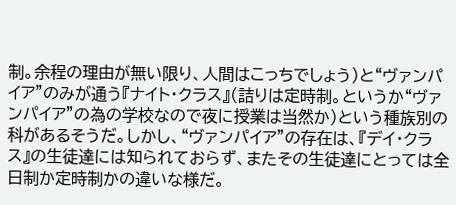制。余程の理由が無い限り、人間はこっちでしょう)と“ヴァンパイア”のみが通う『ナイト・クラス』(詰りは定時制。というか“ヴァンパイア”の為の学校なので夜に授業は当然か)という種族別の科があるそうだ。しかし、“ヴァンパイア”の存在は、『デイ・クラス』の生徒達には知られておらず、またその生徒達にとっては全日制か定時制かの違いな様だ。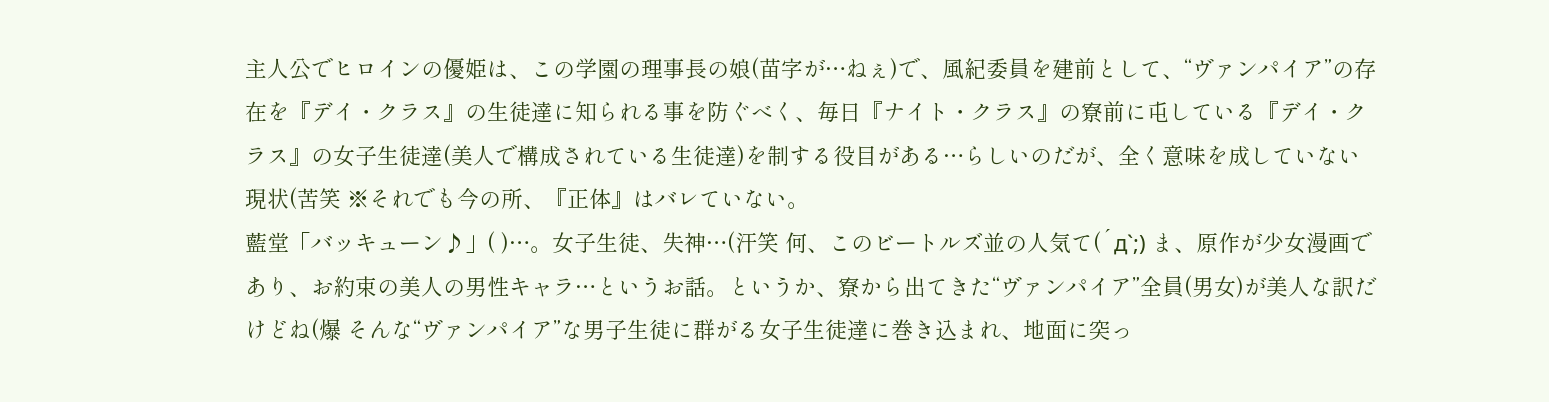主人公でヒロインの優姫は、この学園の理事長の娘(苗字が…ねぇ)で、風紀委員を建前として、“ヴァンパイア”の存在を『デイ・クラス』の生徒達に知られる事を防ぐべく、毎日『ナイト・クラス』の寮前に屯している『デイ・クラス』の女子生徒達(美人で構成されている生徒達)を制する役目がある…らしいのだが、全く意味を成していない現状(苦笑 ※それでも今の所、『正体』はバレていない。
藍堂「バッキューン♪」( )…。女子生徒、失神…(汗笑 何、このビートルズ並の人気て(´д`;) ま、原作が少女漫画であり、お約束の美人の男性キャラ…というお話。というか、寮から出てきた“ヴァンパイア”全員(男女)が美人な訳だけどね(爆 そんな“ヴァンパイア”な男子生徒に群がる女子生徒達に巻き込まれ、地面に突っ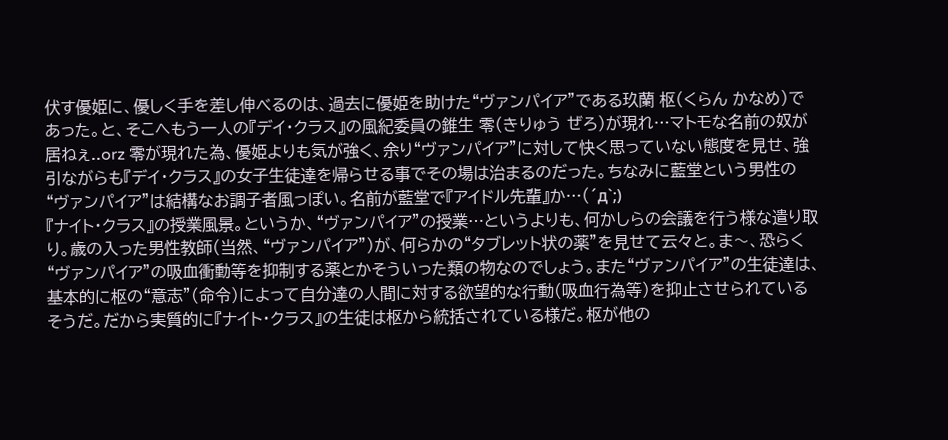伏す優姫に、優しく手を差し伸べるのは、過去に優姫を助けた“ヴァンパイア”である玖蘭 枢(くらん かなめ)であった。と、そこへもう一人の『デイ・クラス』の風紀委員の錐生 零(きりゅう ぜろ)が現れ…マトモな名前の奴が居ねぇ..orz 零が現れた為、優姫よりも気が強く、余り“ヴァンパイア”に対して快く思っていない態度を見せ、強引ながらも『デイ・クラス』の女子生徒達を帰らせる事でその場は治まるのだった。ちなみに藍堂という男性の“ヴァンパイア”は結構なお調子者風っぽい。名前が藍堂で『アイドル先輩』か…(´д`;)
『ナイト・クラス』の授業風景。というか、“ヴァンパイア”の授業…というよりも、何かしらの会議を行う様な遣り取り。歳の入った男性教師(当然、“ヴァンパイア”)が、何らかの“タブレット状の薬”を見せて云々と。ま〜、恐らく“ヴァンパイア”の吸血衝動等を抑制する薬とかそういった類の物なのでしょう。また“ヴァンパイア”の生徒達は、基本的に枢の“意志”(命令)によって自分達の人間に対する欲望的な行動(吸血行為等)を抑止させられているそうだ。だから実質的に『ナイト・クラス』の生徒は枢から統括されている様だ。枢が他の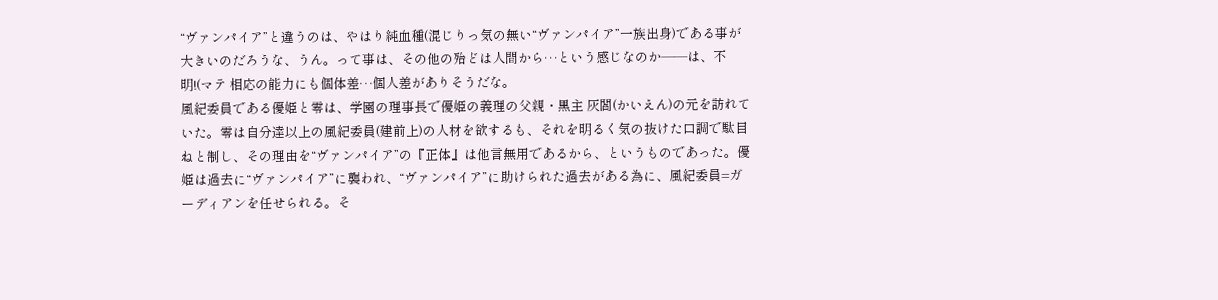“ヴァンパイア”と違うのは、やはり純血種(混じりっ気の無い“ヴァンパイア”一族出身)である事が大きいのだろうな、うん。って事は、その他の殆どは人間から…という感じなのか――は、不明!(マテ 相応の能力にも個体差…個人差がありそうだな。
風紀委員である優姫と零は、学園の理事長で優姫の義理の父親・黒主 灰閻(かいえん)の元を訪れていた。零は自分達以上の風紀委員(建前上)の人材を欲するも、それを明るく気の抜けた口調で駄目ねと制し、その理由を“ヴァンパイア”の『正体』は他言無用であるから、というものであった。優姫は過去に“ヴァンパイア”に襲われ、“ヴァンパイア”に助けられた過去がある為に、風紀委員=ガーディアンを任せられる。そ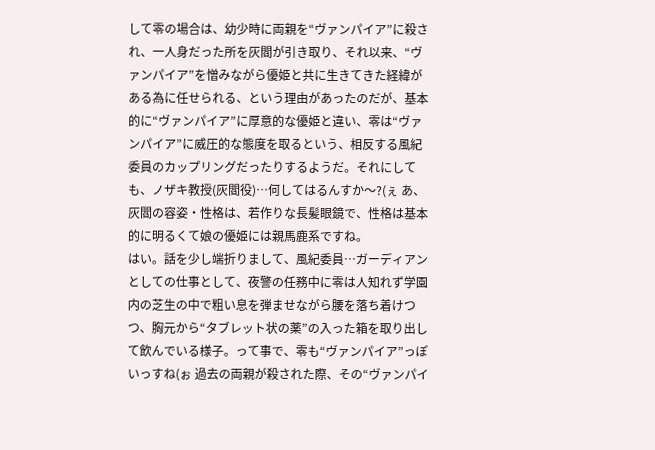して零の場合は、幼少時に両親を“ヴァンパイア”に殺され、一人身だった所を灰閻が引き取り、それ以来、“ヴァンパイア”を憎みながら優姫と共に生きてきた経緯がある為に任せられる、という理由があったのだが、基本的に“ヴァンパイア”に厚意的な優姫と違い、零は“ヴァンパイア”に威圧的な態度を取るという、相反する風紀委員のカップリングだったりするようだ。それにしても、ノザキ教授(灰閻役)…何してはるんすか〜?(ぇ あ、灰閻の容姿・性格は、若作りな長髪眼鏡で、性格は基本的に明るくて娘の優姫には親馬鹿系ですね。
はい。話を少し端折りまして、風紀委員…ガーディアンとしての仕事として、夜警の任務中に零は人知れず学園内の芝生の中で粗い息を弾ませながら腰を落ち着けつつ、胸元から“タブレット状の薬”の入った箱を取り出して飲んでいる様子。って事で、零も“ヴァンパイア”っぽいっすね(ぉ 過去の両親が殺された際、その“ヴァンパイ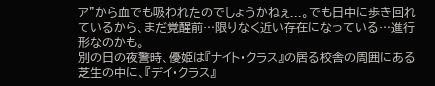ア”から血でも吸われたのでしょうかねぇ...。でも日中に歩き回れているから、まだ覚醒前…限りなく近い存在になっている…進行形なのかも。
別の日の夜警時、優姫は『ナイト・クラス』の居る校舎の周囲にある芝生の中に、『デイ・クラス』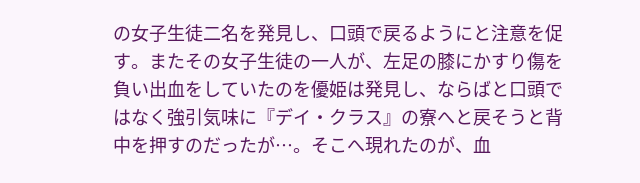の女子生徒二名を発見し、口頭で戻るようにと注意を促す。またその女子生徒の一人が、左足の膝にかすり傷を負い出血をしていたのを優姫は発見し、ならばと口頭ではなく強引気味に『デイ・クラス』の寮へと戻そうと背中を押すのだったが…。そこへ現れたのが、血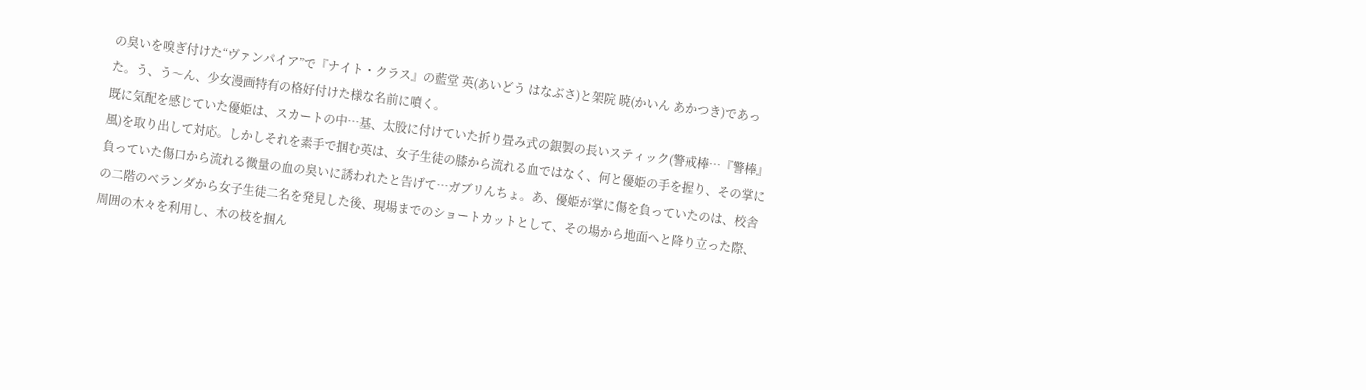の臭いを嗅ぎ付けた“ヴァンパイア”で『ナイト・クラス』の藍堂 英(あいどう はなぶさ)と架院 暁(かいん あかつき)であった。う、う〜ん、少女漫画特有の格好付けた様な名前に噴く。
既に気配を感じていた優姫は、スカートの中…基、太股に付けていた折り畳み式の銀製の長いスティック(警戒棒…『警棒』風)を取り出して対応。しかしそれを素手で掴む英は、女子生徒の膝から流れる血ではなく、何と優姫の手を握り、その掌に負っていた傷口から流れる微量の血の臭いに誘われたと告げて…ガブリんちょ。あ、優姫が掌に傷を負っていたのは、校舎の二階のベランダから女子生徒二名を発見した後、現場までのショートカットとして、その場から地面へと降り立った際、周囲の木々を利用し、木の枝を掴ん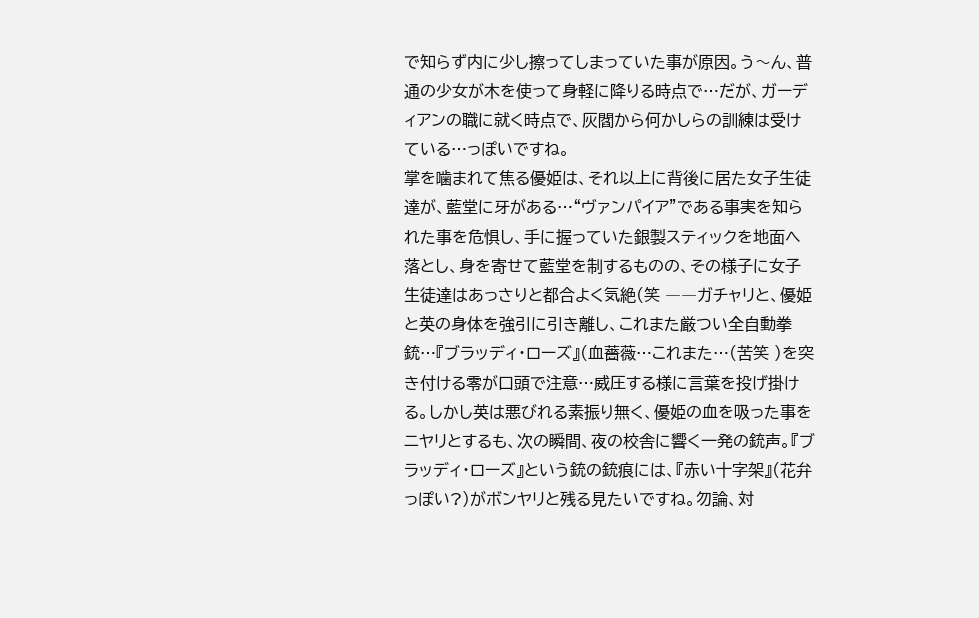で知らず内に少し擦ってしまっていた事が原因。う〜ん、普通の少女が木を使って身軽に降りる時点で…だが、ガーディアンの職に就く時点で、灰閻から何かしらの訓練は受けている…っぽいですね。
掌を噛まれて焦る優姫は、それ以上に背後に居た女子生徒達が、藍堂に牙がある…“ヴァンパイア”である事実を知られた事を危惧し、手に握っていた銀製スティックを地面へ落とし、身を寄せて藍堂を制するものの、その様子に女子生徒達はあっさりと都合よく気絶(笑 ――ガチャリと、優姫と英の身体を強引に引き離し、これまた厳つい全自動拳銃…『ブラッディ・ローズ』(血薔薇…これまた…(苦笑 )を突き付ける零が口頭で注意…威圧する様に言葉を投げ掛ける。しかし英は悪びれる素振り無く、優姫の血を吸った事をニヤリとするも、次の瞬間、夜の校舎に響く一発の銃声。『ブラッディ・ローズ』という銃の銃痕には、『赤い十字架』(花弁っぽい?)がボンヤリと残る見たいですね。勿論、対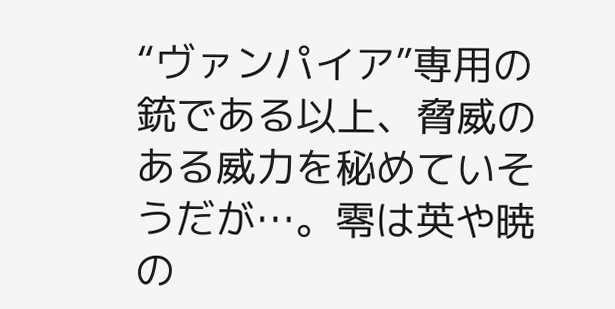“ヴァンパイア”専用の銃である以上、脅威のある威力を秘めていそうだが…。零は英や暁の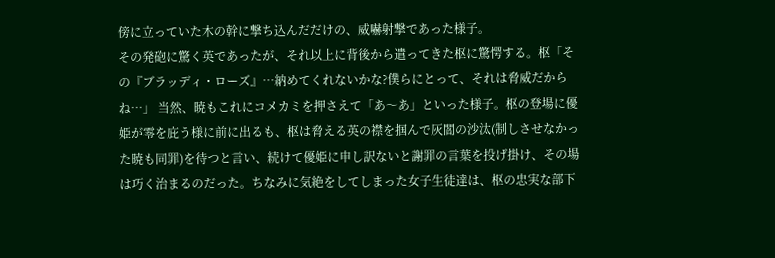傍に立っていた木の幹に撃ち込んだだけの、威嚇射撃であった様子。
その発砲に驚く英であったが、それ以上に背後から遣ってきた枢に驚愕する。枢「その『ブラッディ・ローズ』…納めてくれないかな?僕らにとって、それは脅威だからね…」 当然、暁もこれにコメカミを押さえて「あ〜あ」といった様子。枢の登場に優姫が零を庇う様に前に出るも、枢は脅える英の襟を掴んで灰閻の沙汰(制しさせなかった暁も同罪)を待つと言い、続けて優姫に申し訳ないと謝罪の言葉を投げ掛け、その場は巧く治まるのだった。ちなみに気絶をしてしまった女子生徒達は、枢の忠実な部下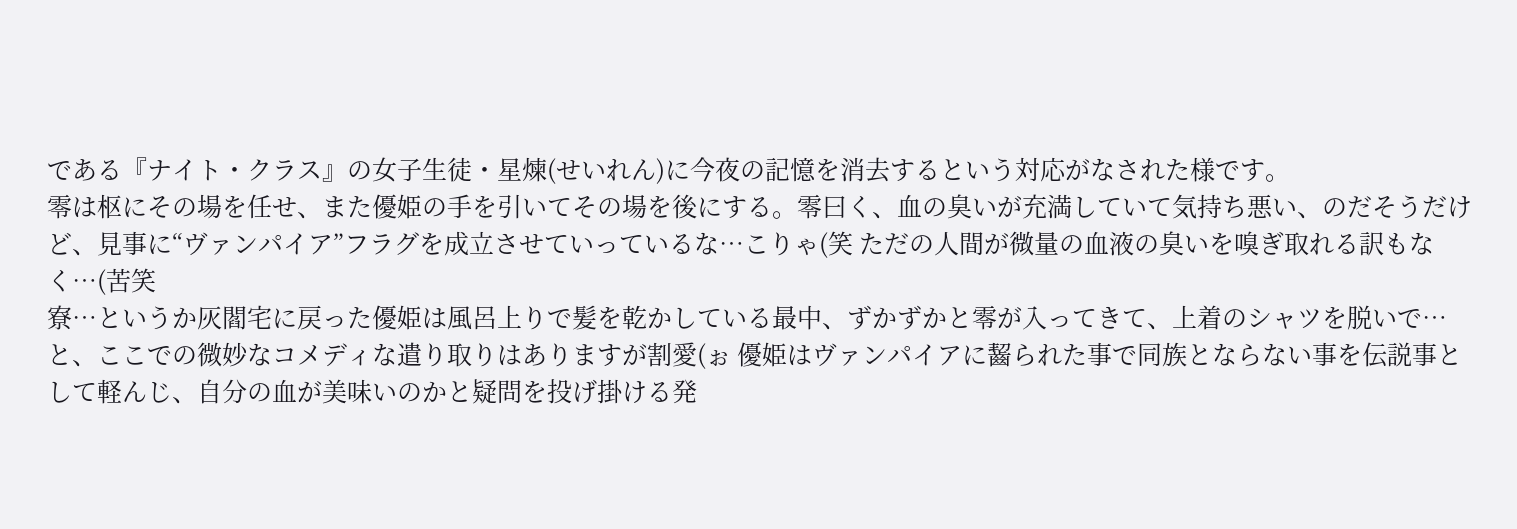である『ナイト・クラス』の女子生徒・星煉(せいれん)に今夜の記憶を消去するという対応がなされた様です。
零は枢にその場を任せ、また優姫の手を引いてその場を後にする。零曰く、血の臭いが充満していて気持ち悪い、のだそうだけど、見事に“ヴァンパイア”フラグを成立させていっているな…こりゃ(笑 ただの人間が微量の血液の臭いを嗅ぎ取れる訳もなく…(苦笑
寮…というか灰閻宅に戻った優姫は風呂上りで髪を乾かしている最中、ずかずかと零が入ってきて、上着のシャツを脱いで…と、ここでの微妙なコメディな遣り取りはありますが割愛(ぉ 優姫はヴァンパイアに齧られた事で同族とならない事を伝説事として軽んじ、自分の血が美味いのかと疑問を投げ掛ける発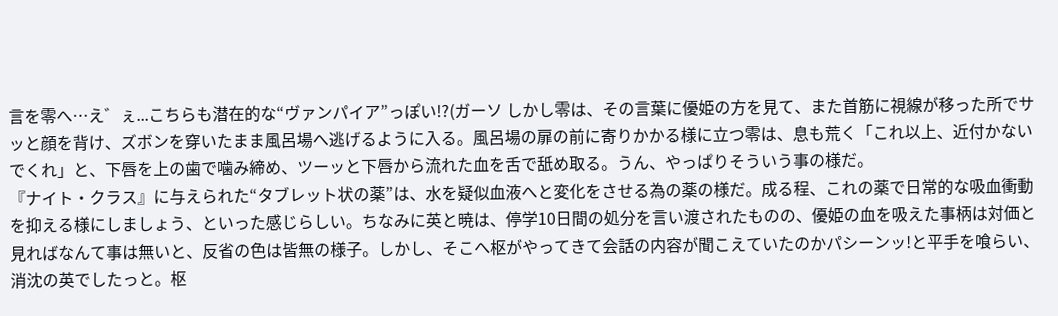言を零へ…え゛ぇ...こちらも潜在的な“ヴァンパイア”っぽい!?(ガーソ しかし零は、その言葉に優姫の方を見て、また首筋に視線が移った所でサッと顔を背け、ズボンを穿いたまま風呂場へ逃げるように入る。風呂場の扉の前に寄りかかる様に立つ零は、息も荒く「これ以上、近付かないでくれ」と、下唇を上の歯で噛み締め、ツーッと下唇から流れた血を舌で舐め取る。うん、やっぱりそういう事の様だ。
『ナイト・クラス』に与えられた“タブレット状の薬”は、水を疑似血液へと変化をさせる為の薬の様だ。成る程、これの薬で日常的な吸血衝動を抑える様にしましょう、といった感じらしい。ちなみに英と暁は、停学10日間の処分を言い渡されたものの、優姫の血を吸えた事柄は対価と見ればなんて事は無いと、反省の色は皆無の様子。しかし、そこへ枢がやってきて会話の内容が聞こえていたのかパシーンッ!と平手を喰らい、消沈の英でしたっと。枢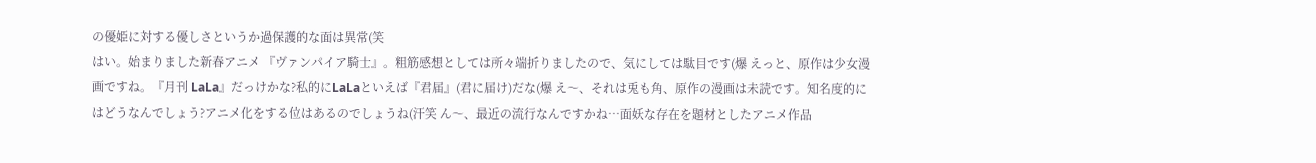の優姫に対する優しさというか過保護的な面は異常(笑
はい。始まりました新春アニメ 『ヴァンパイア騎士』。粗筋感想としては所々端折りましたので、気にしては駄目です(爆 えっと、原作は少女漫画ですね。『月刊 LaLa』だっけかな?私的にLaLaといえば『君届』(君に届け)だな(爆 え〜、それは兎も角、原作の漫画は未読です。知名度的にはどうなんでしょう?アニメ化をする位はあるのでしょうね(汗笑 ん〜、最近の流行なんですかね…面妖な存在を題材としたアニメ作品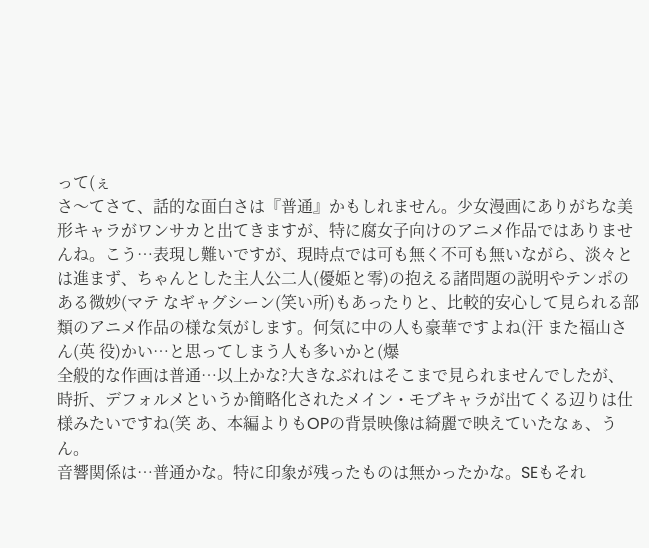って(ぇ
さ〜てさて、話的な面白さは『普通』かもしれません。少女漫画にありがちな美形キャラがワンサカと出てきますが、特に腐女子向けのアニメ作品ではありませんね。こう…表現し難いですが、現時点では可も無く不可も無いながら、淡々とは進まず、ちゃんとした主人公二人(優姫と零)の抱える諸問題の説明やテンポのある微妙(マテ なギャグシーン(笑い所)もあったりと、比較的安心して見られる部類のアニメ作品の様な気がします。何気に中の人も豪華ですよね(汗 また福山さん(英 役)かい…と思ってしまう人も多いかと(爆
全般的な作画は普通…以上かな?大きなぶれはそこまで見られませんでしたが、時折、デフォルメというか簡略化されたメイン・モブキャラが出てくる辺りは仕様みたいですね(笑 あ、本編よりもOPの背景映像は綺麗で映えていたなぁ、うん。
音響関係は…普通かな。特に印象が残ったものは無かったかな。SEもそれ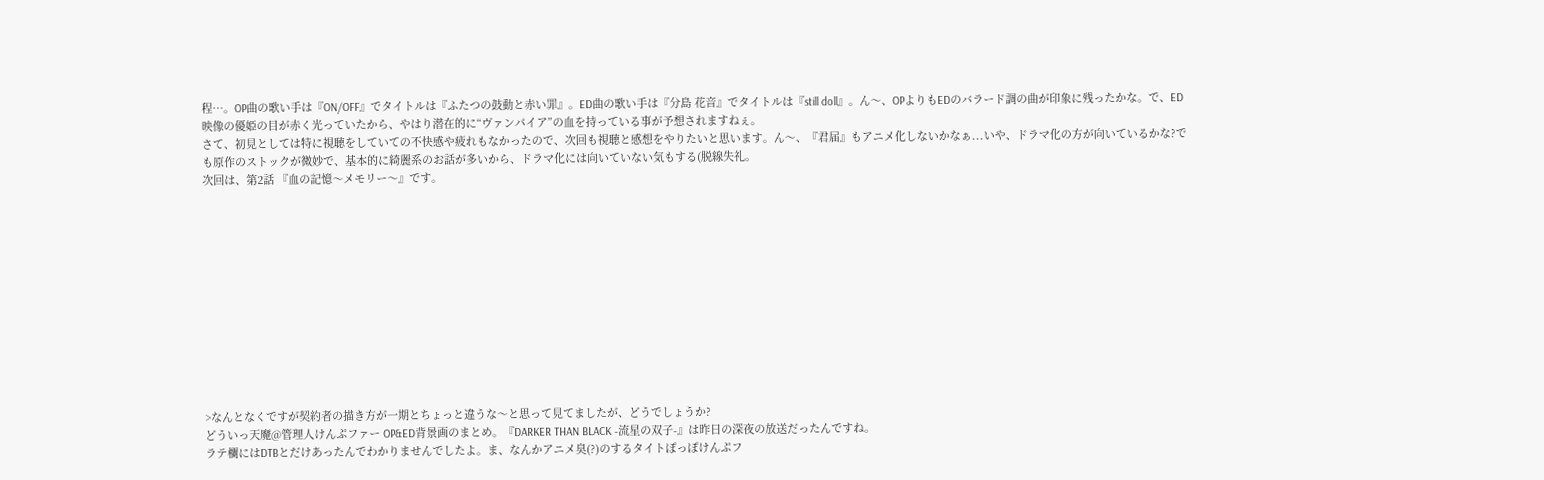程…。OP曲の歌い手は『ON/OFF』でタイトルは『ふたつの鼓動と赤い罪』。ED曲の歌い手は『分島 花音』でタイトルは『still doll』。ん〜、OPよりもEDのバラード調の曲が印象に残ったかな。で、ED映像の優姫の目が赤く光っていたから、やはり潜在的に“ヴァンパイア”の血を持っている事が予想されますねぇ。
さて、初見としては特に視聴をしていての不快感や疲れもなかったので、次回も視聴と感想をやりたいと思います。ん〜、『君届』もアニメ化しないかなぁ...いや、ドラマ化の方が向いているかな?でも原作のストックが微妙で、基本的に綺麗系のお話が多いから、ドラマ化には向いていない気もする(脱線失礼。
次回は、第2話 『血の記憶〜メモリー〜』です。












>なんとなくですが契約者の描き方が一期とちょっと違うな〜と思って見てましたが、どうでしょうか?
どういっ天魔@管理人けんぷファー OP&ED背景画のまとめ。『DARKER THAN BLACK -流星の双子-』は昨日の深夜の放送だったんですね。
ラテ欄にはDTBとだけあったんでわかりませんでしたよ。ま、なんかアニメ臭(?)のするタイトぽっぽけんぷフ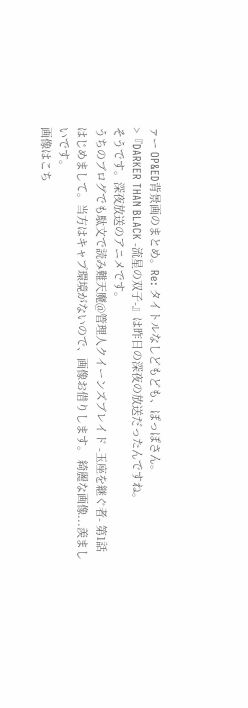ァー OP&ED背景画のまとめ。Re: タイトルなしどもども、ぽっぽさん。
>『DARKER THAN BLACK -流星の双子-』は昨日の深夜の放送だったんですね。
そうです。深夜放送のアニメです。
うちのブログでも駄文で読み難天魔@管理人クイーンズブレイド -玉座を継ぐ者- 第1話はじめまして。当方はキャプ環境がないので、画像お借りします。 綺麗な画像...羨ましいです。
画像はこち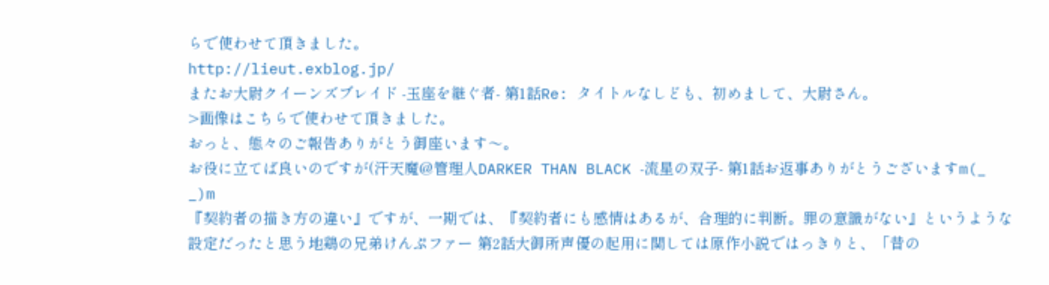らで使わせて頂きました。
http://lieut.exblog.jp/
またお大尉クイーンズブレイド -玉座を継ぐ者- 第1話Re: タイトルなしども、初めまして、大尉さん。
>画像はこちらで使わせて頂きました。
おっと、態々のご報告ありがとう御座います〜。
お役に立てば良いのですが(汗天魔@管理人DARKER THAN BLACK -流星の双子- 第1話お返事ありがとうございますm(_ _)m
『契約者の描き方の違い』ですが、一期では、『契約者にも感情はあるが、合理的に判断。罪の意識がない』というような設定だったと思う地鶏の兄弟けんぷファー 第2話大御所声優の起用に関しては原作小説ではっきりと、「昔の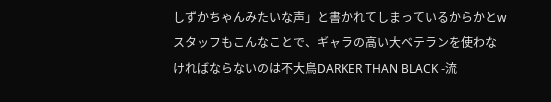しずかちゃんみたいな声」と書かれてしまっているからかとw スタッフもこんなことで、ギャラの高い大ベテランを使わなければならないのは不大鳥DARKER THAN BLACK -流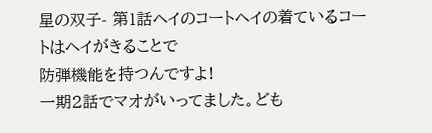星の双子- 第1話ヘイのコートヘイの着ているコートはヘイがきることで
防弾機能を持つんですよ!
一期2話でマオがいってました。ども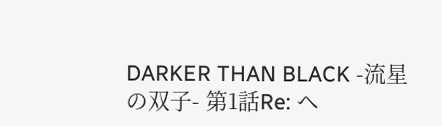DARKER THAN BLACK -流星の双子- 第1話Re: ヘ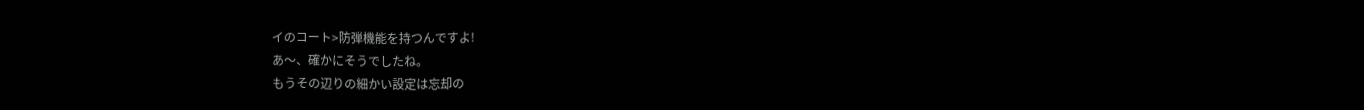イのコート>防弾機能を持つんですよ!
あ〜、確かにそうでしたね。
もうその辺りの細かい設定は忘却の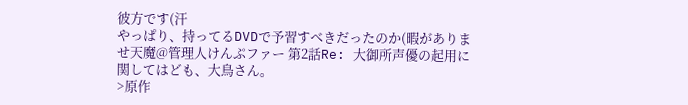彼方です(汗
やっぱり、持ってるDVDで予習すべきだったのか(暇がありませ天魔@管理人けんぷファー 第2話Re: 大御所声優の起用に関してはども、大鳥さん。
>原作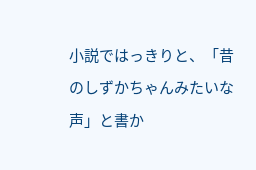小説ではっきりと、「昔のしずかちゃんみたいな声」と書か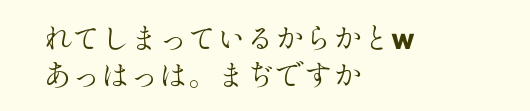れてしまっているからかとw
あっはっは。まぢですか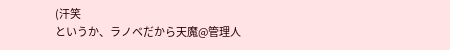(汗笑
というか、ラノベだから天魔@管理人